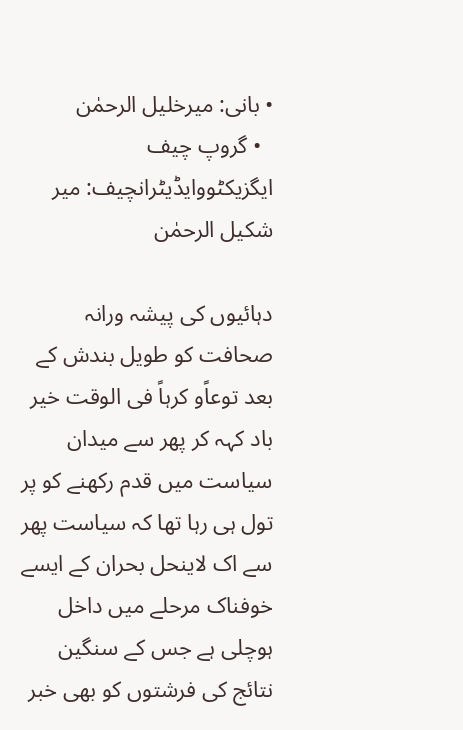• بانی: میرخلیل الرحمٰن
  • گروپ چیف ایگزیکٹووایڈیٹرانچیف: میر شکیل الرحمٰن

دہائیوں کی پیشہ ورانہ صحافت کو طویل بندش کے بعد توعاًو کرہاً فی الوقت خیر باد کہہ کر پھر سے میدان سیاست میں قدم رکھنے کو پر تول ہی رہا تھا کہ سیاست پھر سے اک لاینحل بحران کے ایسے خوفناک مرحلے میں داخل ہوچلی ہے جس کے سنگین نتائج کی فرشتوں کو بھی خبر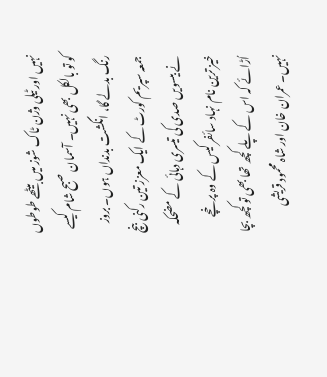نہیں اور ٹیلی وژن ٹاک شوز میں بیٹھے طوطوں کو تو بالکل بھی نہیں۔ آسمان صبح شام کیسے رنگ بدلے گا، انگشت بدنداں ہوں۔ بروز جمعہ سپریم کورٹ کے ایک معزز تین رکنی بنچ نے بیسویں صدی کی تیسری دہائی کے مضحکہ خیز ترین نام نہاد سائفر کیس کے وہ پرخچے اُڑائے کہ اس کے پلے کچھ تھا بھی تو کچھ بچا نہیں۔ عمران خان اور شاہ محمود قریشی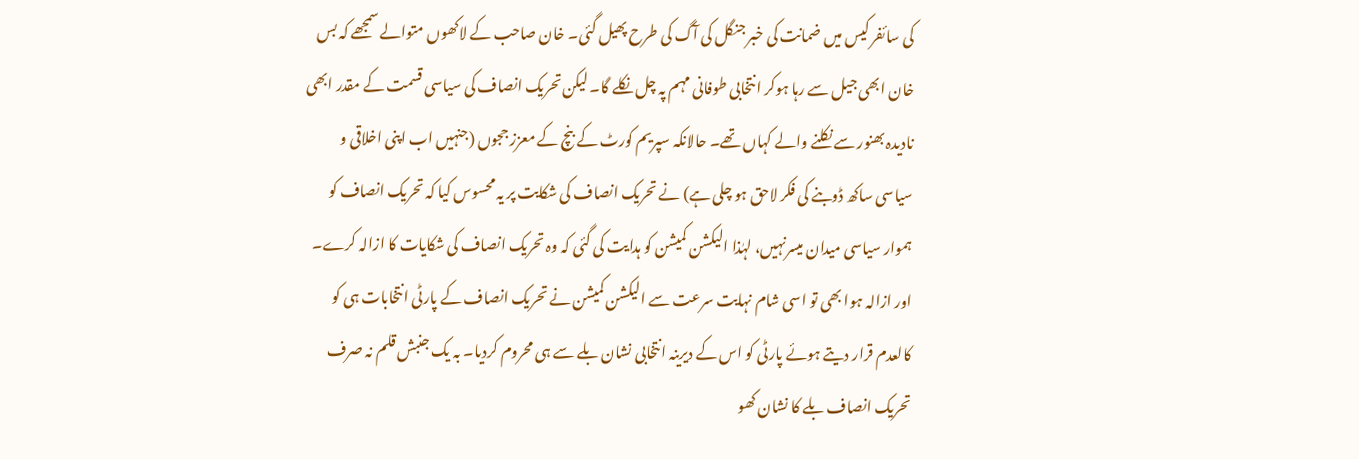کی سائفر کیس میں ضمانت کی خبر جنگل کی آگ کی طرح پھیل گئی۔ خان صاحب کے لاکھوں متوالے سمجھے کہ بس خان ابھی جیل سے رہا ہوکر انتخابی طوفانی مہم پہ چل نکلے گا۔ لیکن تحریک انصاف کی سیاسی قسمت کے مقدر ابھی نادیدہ بھنور سے نکلنے والے کہاں تھے۔ حالانکہ سپریم کورٹ کے بنچ کے معزز ججوں (جنہیں اب اپنی اخلاقی و سیاسی ساکھ ڈوبنے کی فکر لاحق ہو چلی ہے) نے تحریک انصاف کی شکایت پر یہ محسوس کیا کہ تحریک انصاف کو ہموار سیاسی میدان میسرنہیں، لہٰذا الیکشن کمیشن کو ہدایت کی گئی کہ وہ تحریک انصاف کی شکایات کا ازالہ کرے۔ اور ازالہ ہوا بھی تو اسی شام نہایت سرعت سے الیکشن کمیشن نے تحریک انصاف کے پارٹی انتخابات ہی کو کالعدم قرار دیتے ہوئے پارٹی کو اس کے دیرینہ انتخابی نشان بلے سے ہی محروم کردیا۔ بہ یک جنبش قلم نہ صرف تحریک انصاف بلے کا نشان کھو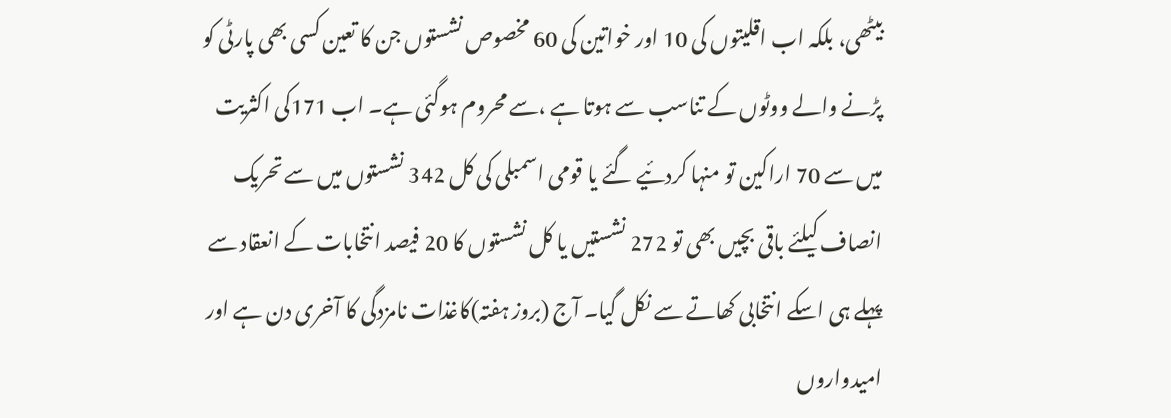بیٹھی، بلکہ اب اقلیتوں کی 10 اور خواتین کی 60 مخصوص نشستوں جن کا تعین کسی بھی پارٹی کو پڑنے والے ووٹوں کے تناسب سے ہوتا ہے ،سے محروم ہوگئی ہے۔ اب 171کی اکثریت میں سے 70 اراکین تو منہا کردئیے گئے یا قومی اسمبلی کی کل 342 نشستوں میں سے تحریک انصاف کیلئے باقی بچیں بھی تو 272 نشستیں یا کل نشستوں کا 20 فیصد انتخابات کے انعقاد سے پہلے ہی اسکے انتخابی کھاتے سے نکل گیا۔ آج (بروز ہفتہ)کاغذات نامزدگی کا آخری دن ہے اور امیدواروں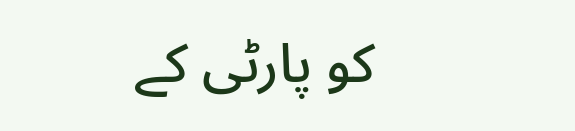کو پارٹی کے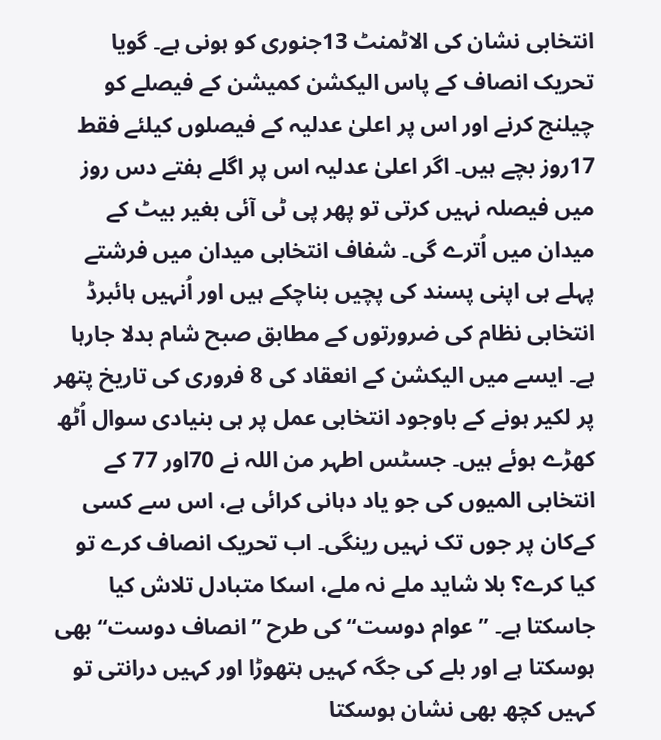انتخابی نشان کی الاٹمنٹ 13جنوری کو ہونی ہے۔ گویا تحریک انصاف کے پاس الیکشن کمیشن کے فیصلے کو چیلنج کرنے اور اس پر اعلیٰ عدلیہ کے فیصلوں کیلئے فقط 17روز بچے ہیں۔ اگر اعلیٰ عدلیہ اس پر اگلے ہفتے دس روز میں فیصلہ نہیں کرتی تو پھر پی ٹی آئی بغیر بیٹ کے میدان میں اُترے گی۔ شفاف انتخابی میدان میں فرشتے پہلے ہی اپنی پسند کی پچیں بناچکے ہیں اور اُنہیں ہائبرڈ انتخابی نظام کی ضرورتوں کے مطابق صبح شام بدلا جارہا ہے۔ ایسے میں الیکشن کے انعقاد کی 8 فروری کی تاریخ پتھر پر لکیر ہونے کے باوجود انتخابی عمل پر ہی بنیادی سوال اُٹھ کھڑے ہوئے ہیں۔ جسٹس اطہر من اللہ نے 70اور 77 کے انتخابی المیوں کی جو یاد دہانی کرائی ہے، اس سے کسی کےکان پر جوں تک نہیں رینگی۔ اب تحریک انصاف کرے تو کیا کرے؟ بلا شاید ملے نہ ملے، اسکا متبادل تلاش کیا جاسکتا ہے۔ ’’عوام دوست‘‘ کی طرح ’’انصاف دوست‘‘ بھی ہوسکتا ہے اور بلے کی جگہ کہیں ہتھوڑا اور کہیں درانتی تو کہیں کچھ بھی نشان ہوسکتا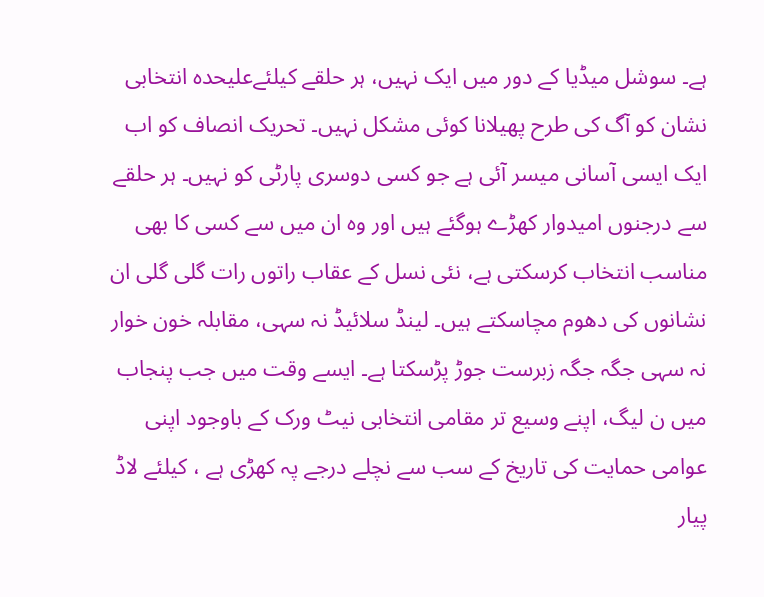ہے۔ سوشل میڈیا کے دور میں ایک نہیں، ہر حلقے کیلئےعلیحدہ انتخابی نشان کو آگ کی طرح پھیلانا کوئی مشکل نہیں۔ تحریک انصاف کو اب ایک ایسی آسانی میسر آئی ہے جو کسی دوسری پارٹی کو نہیں۔ ہر حلقے سے درجنوں امیدوار کھڑے ہوگئے ہیں اور وہ ان میں سے کسی کا بھی مناسب انتخاب کرسکتی ہے، نئی نسل کے عقاب راتوں رات گلی گلی ان نشانوں کی دھوم مچاسکتے ہیں۔ لینڈ سلائیڈ نہ سہی، مقابلہ خون خوار نہ سہی جگہ جگہ زبرست جوڑ پڑسکتا ہے۔ ایسے وقت میں جب پنجاب میں ن لیگ، اپنے وسیع تر مقامی انتخابی نیٹ ورک کے باوجود اپنی عوامی حمایت کی تاریخ کے سب سے نچلے درجے پہ کھڑی ہے ، کیلئے لاڈ پیار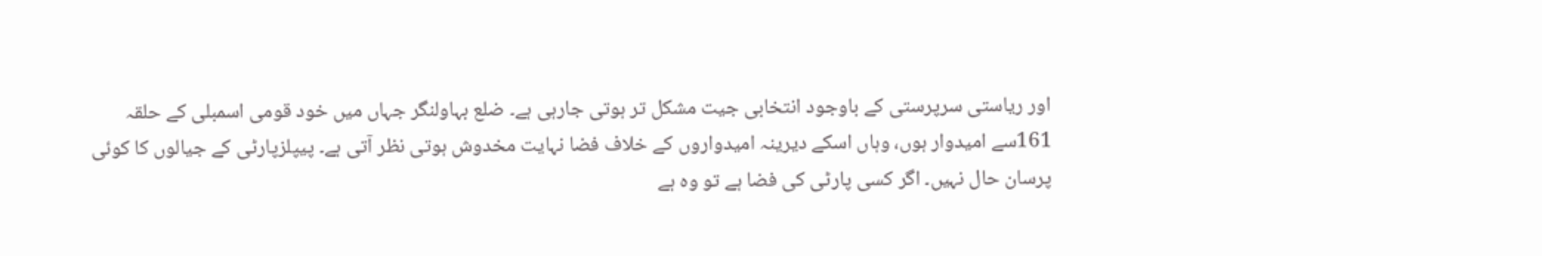اور ریاستی سرپرستی کے باوجود انتخابی جیت مشکل تر ہوتی جارہی ہے۔ ضلع بہاولنگر جہاں میں خود قومی اسمبلی کے حلقہ 161سے امیدوار ہوں، وہاں اسکے دیرینہ امیدواروں کے خلاف فضا نہایت مخدوش ہوتی نظر آتی ہے۔ پیپلزپارٹی کے جیالوں کا کوئی پرسان حال نہیں۔ اگر کسی پارٹی کی فضا ہے تو وہ ہے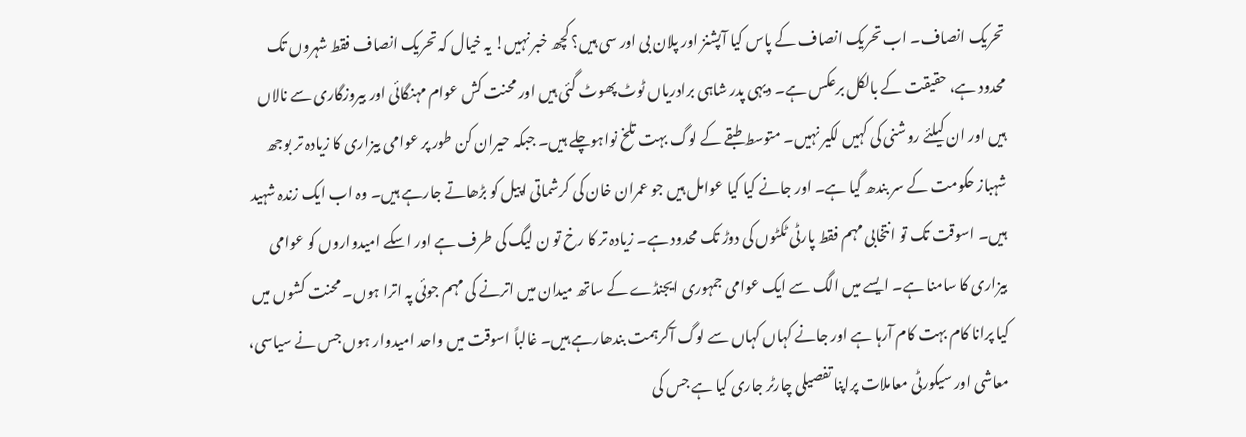تحریک انصاف۔ اب تحریک انصاف کے پاس کیا آپشنز اور پلان بی اور سی ہیں؟ کچھ خبر نہیں! یہ خیال کہ تحریک انصاف فقط شہروں تک محدود ہے، حقیقت کے بالکل برعکس ہے۔ دیہی پدر شاہی برادریاں ٹوٹ پھوٹ گئی ہیں اور محنت کش عوام مہنگائی اور بیروزگاری سے نالاں ہیں اور ان کیلئے روشنی کی کہیں لکیر نہیں۔ متوسط طبقے کے لوگ بہت تلخ نواہوچلے ہیں۔ جبکہ حیران کن طور پر عوامی بیزاری کا زیادہ تر بوجھ شہباز حکومت کے سر بندھ گیا ہے۔ اور جانے کیا کیا عوامل ہیں جو عمران خان کی کرشماتی اپیل کو بڑھاتے جارہے ہیں۔ وہ اب ایک زندہ شہید ہیں۔ اسوقت تک تو انتخابی مہم فقط پارٹی ٹکٹوں کی دوڑ تک محدود ہے۔ زیادہ تر کا رخ تو ن لیگ کی طرف ہے اور اسکے امیدواروں کو عوامی بیزاری کا سامنا ہے۔ ایسے میں الگ سے ایک عوامی جمہوری ایجنڈے کے ساتھ میدان میں اترنے کی مہم جوئی پہ اترا ہوں۔ محنت کشوں میں کیا پرانا کام بہت کام آرہا ہے اور جانے کہاں کہاں سے لوگ آکرہمت بندھارہے ہیں۔ غالباً اسوقت میں واحد امیدوار ہوں جس نے سیاسی، معاشی اور سیکورٹی معاملات پراپنا تفصیلی چارٹر جاری کیا ہے جس کی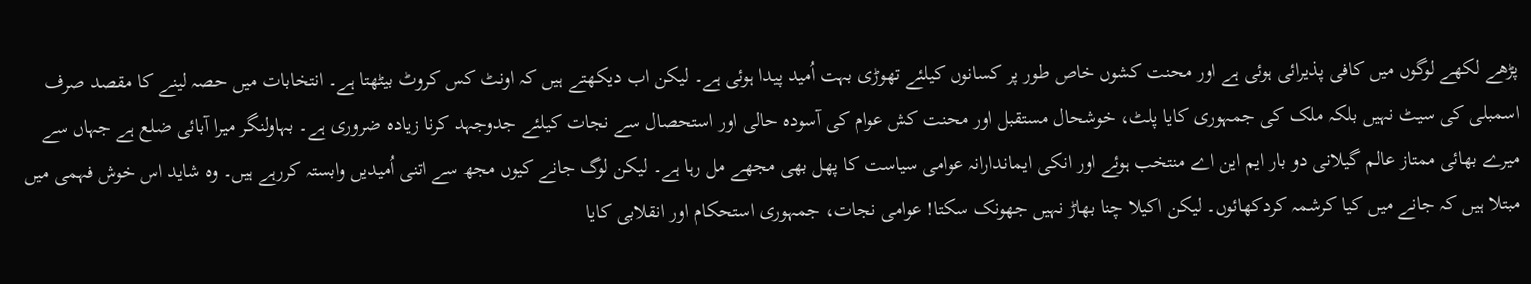پڑھے لکھے لوگوں میں کافی پذیرائی ہوئی ہے اور محنت کشوں خاص طور پر کسانوں کیلئے تھوڑی بہت اُمید پیدا ہوئی ہے۔ لیکن اب دیکھتے ہیں کہ اونٹ کس کروٹ بیٹھتا ہے۔ انتخابات میں حصہ لینے کا مقصد صرف اسمبلی کی سیٹ نہیں بلکہ ملک کی جمہوری کایا پلٹ، خوشحال مستقبل اور محنت کش عوام کی آسودہ حالی اور استحصال سے نجات کیلئے جدوجہد کرنا زیادہ ضروری ہے۔ بہاولنگر میرا آبائی ضلع ہے جہاں سے میرے بھائی ممتاز عالم گیلانی دو بار ایم این اے منتخب ہوئے اور انکی ایماندارانہ عوامی سیاست کا پھل بھی مجھے مل رہا ہے۔ لیکن لوگ جانے کیوں مجھ سے اتنی اُمیدیں وابستہ کررہے ہیں۔ وہ شاید اس خوش فہمی میں مبتلا ہیں کہ جانے میں کیا کرشمہ کردکھائوں۔ لیکن اکیلا چنا بھاڑ نہیں جھونک سکتا! عوامی نجات، جمہوری استحکام اور انقلابی کایا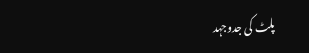پلٹ کی جدوجہد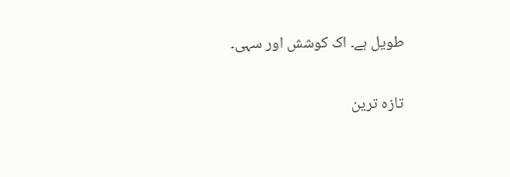طویل ہے۔ اک کوشش اور سہی۔

تازہ ترین